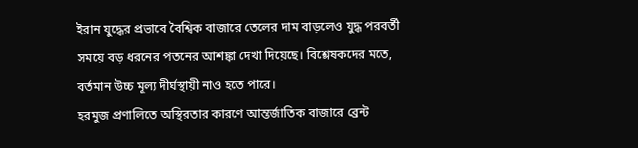ইরান যুদ্ধের প্রভাবে বৈশ্বিক বাজারে তেলের দাম বাড়লেও যুদ্ধ পরবর্তী সময়ে বড় ধরনের পতনের আশঙ্কা দেখা দিয়েছে। বিশ্লেষকদের মতে, বর্তমান উচ্চ মূল্য দীর্ঘস্থায়ী নাও হতে পারে।
হরমুজ প্রণালিতে অস্থিরতার কারণে আন্তর্জাতিক বাজারে ব্রেন্ট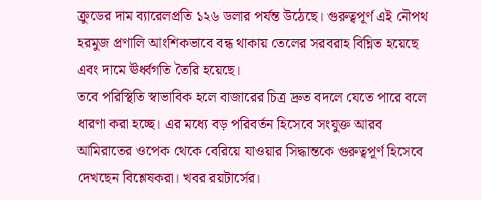ক্রুডের দাম ব্যারেলপ্রতি ১২৬ ডলার পর্যন্ত উঠেছে। গুরুত্বপূর্ণ এই নৌপথ হরমুজ প্রণালি আংশিকভাবে বন্ধ থাকায় তেলের সরবরাহ বিঘ্নিত হয়েছে এবং দামে ঊর্ধ্বগতি তৈরি হয়েছে।
তবে পরিস্থিতি স্বাভাবিক হলে বাজারের চিত্র দ্রুত বদলে যেতে পারে বলে ধারণা করা হচ্ছে। এর মধ্যে বড় পরিবর্তন হিসেবে সংযুক্ত আরব আমিরাতের ওপেক থেকে বেরিয়ে যাওয়ার সিদ্ধান্তকে গুরুত্বপূর্ণ হিসেবে দেখছেন বিশ্লেষকরা। খবর রয়টার্সের।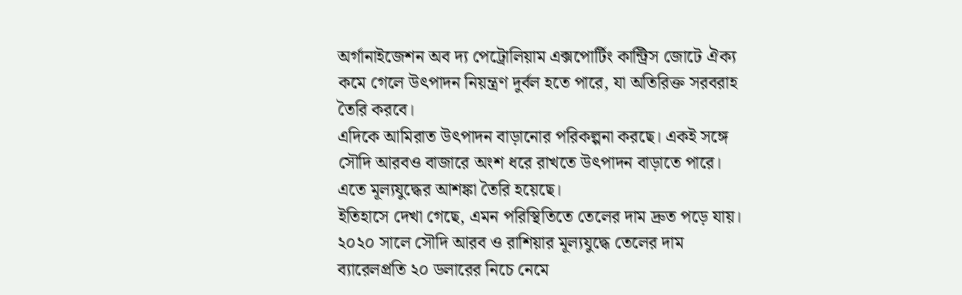অর্গানাইজেশন অব দ্য পেট্রোলিয়াম এক্সপোর্টিং কান্ট্রিস জোটে ঐক্য কমে গেলে উৎপাদন নিয়ন্ত্রণ দুর্বল হতে পারে, যা অতিরিক্ত সরবরাহ তৈরি করবে।
এদিকে আমিরাত উৎপাদন বাড়ানোর পরিকল্পনা করছে। একই সঙ্গে সৌদি আরবও বাজারে অংশ ধরে রাখতে উৎপাদন বাড়াতে পারে। এতে মূল্যযুদ্ধের আশঙ্কা তৈরি হয়েছে।
ইতিহাসে দেখা গেছে, এমন পরিস্থিতিতে তেলের দাম দ্রুত পড়ে যায়। ২০২০ সালে সৌদি আরব ও রাশিয়ার মূল্যযুদ্ধে তেলের দাম ব্যারেলপ্রতি ২০ ডলারের নিচে নেমে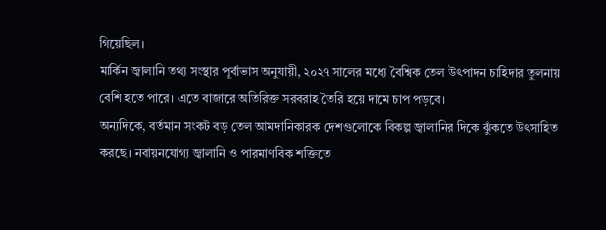গিয়েছিল।
মার্কিন জ্বালানি তথ্য সংস্থার পূর্বাভাস অনুযায়ী, ২০২৭ সালের মধ্যে বৈশ্বিক তেল উৎপাদন চাহিদার তুলনায় বেশি হতে পারে। এতে বাজারে অতিরিক্ত সরবরাহ তৈরি হয়ে দামে চাপ পড়বে।
অন্যদিকে, বর্তমান সংকট বড় তেল আমদানিকারক দেশগুলোকে বিকল্প জ্বালানির দিকে ঝুঁকতে উৎসাহিত করছে। নবায়নযোগ্য জ্বালানি ও পারমাণবিক শক্তিতে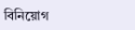বিনিয়োগ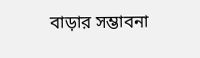বাড়ার সম্ভাবনা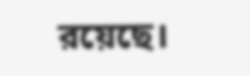রয়েছে।